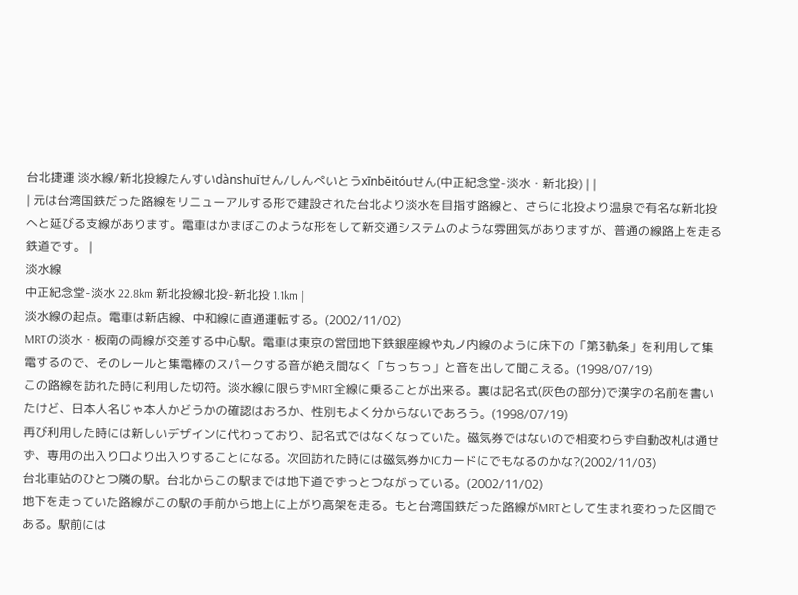台北捷運 淡水線/新北投線たんすいdànshuĭせん/しんぺいとうxīnbĕitóuせん(中正紀念堂-淡水・新北投) | |
| 元は台湾国鉄だった路線をリニューアルする形で建設された台北より淡水を目指す路線と、さらに北投より温泉で有名な新北投へと延びる支線があります。電車はかまぼこのような形をして新交通システムのような雰囲気がありますが、普通の線路上を走る鉄道です。 |
淡水線
中正紀念堂-淡水 22.8km 新北投線北投-新北投 1.1km |
淡水線の起点。電車は新店線、中和線に直通運転する。(2002/11/02)
MRTの淡水・板南の両線が交差する中心駅。電車は東京の営団地下鉄銀座線や丸ノ内線のように床下の「第3軌条」を利用して集電するので、そのレールと集電棒のスパークする音が絶え間なく「ちっちっ」と音を出して聞こえる。(1998/07/19)
この路線を訪れた時に利用した切符。淡水線に限らずMRT全線に乗ることが出来る。裏は記名式(灰色の部分)で漢字の名前を書いたけど、日本人名じゃ本人かどうかの確認はおろか、性別もよく分からないであろう。(1998/07/19)
再び利用した時には新しいデザインに代わっており、記名式ではなくなっていた。磁気券ではないので相変わらず自動改札は通せず、専用の出入り口より出入りすることになる。次回訪れた時には磁気券かICカードにでもなるのかな?(2002/11/03)
台北車站のひとつ隣の駅。台北からこの駅までは地下道でずっとつながっている。(2002/11/02)
地下を走っていた路線がこの駅の手前から地上に上がり高架を走る。もと台湾国鉄だった路線がMRTとして生まれ変わった区間である。駅前には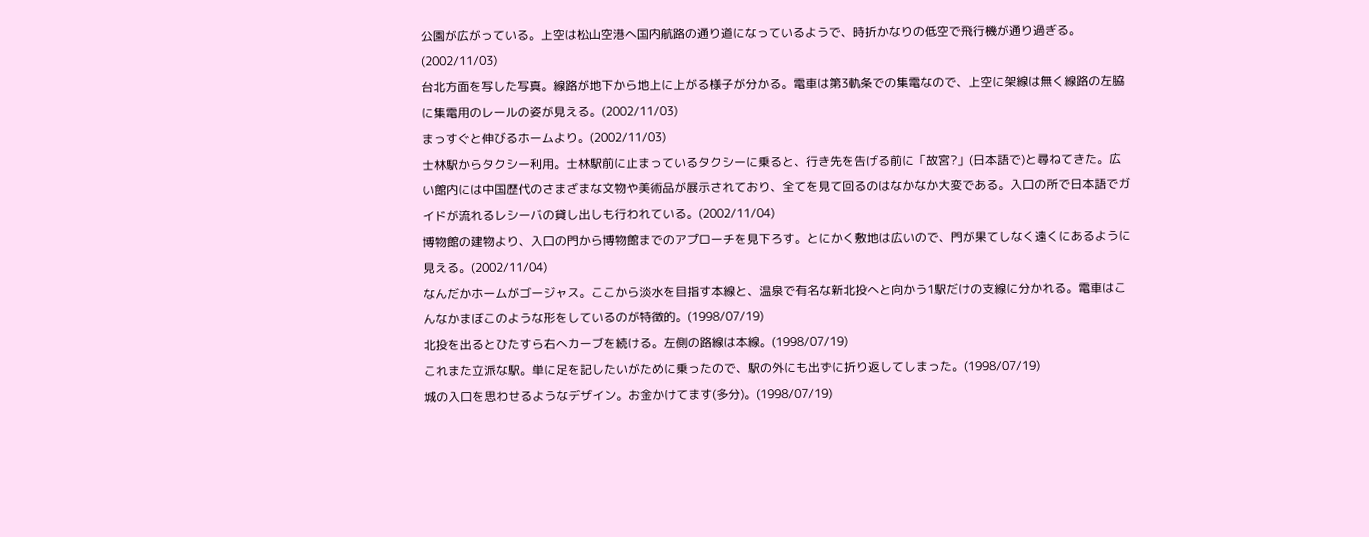公園が広がっている。上空は松山空港へ国内航路の通り道になっているようで、時折かなりの低空で飛行機が通り過ぎる。(2002/11/03)
台北方面を写した写真。線路が地下から地上に上がる様子が分かる。電車は第3軌条での集電なので、上空に架線は無く線路の左脇に集電用のレールの姿が見える。(2002/11/03)
まっすぐと伸びるホームより。(2002/11/03)
士林駅からタクシー利用。士林駅前に止まっているタクシーに乗ると、行き先を告げる前に「故宮?」(日本語で)と尋ねてきた。広い館内には中国歴代のさまざまな文物や美術品が展示されており、全てを見て回るのはなかなか大変である。入口の所で日本語でガイドが流れるレシーバの貸し出しも行われている。(2002/11/04)
博物館の建物より、入口の門から博物館までのアプローチを見下ろす。とにかく敷地は広いので、門が果てしなく遠くにあるように見える。(2002/11/04)
なんだかホームがゴージャス。ここから淡水を目指す本線と、温泉で有名な新北投へと向かう1駅だけの支線に分かれる。電車はこんなかまぼこのような形をしているのが特徴的。(1998/07/19)
北投を出るとひたすら右へカーブを続ける。左側の路線は本線。(1998/07/19)
これまた立派な駅。単に足を記したいがために乗ったので、駅の外にも出ずに折り返してしまった。(1998/07/19)
城の入口を思わせるようなデザイン。お金かけてます(多分)。(1998/07/19)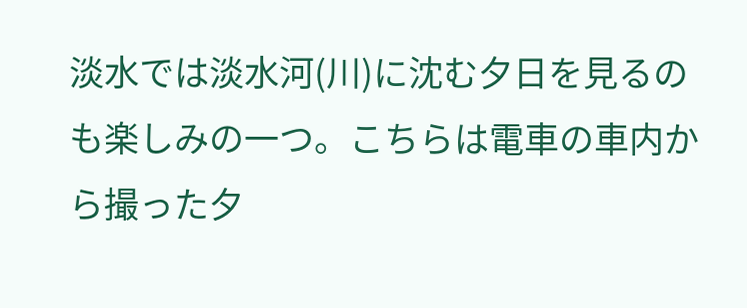淡水では淡水河(川)に沈む夕日を見るのも楽しみの一つ。こちらは電車の車内から撮った夕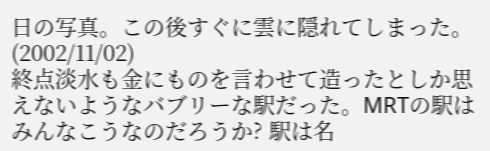日の写真。この後すぐに雲に隠れてしまった。(2002/11/02)
終点淡水も金にものを言わせて造ったとしか思えないようなバブリーな駅だった。MRTの駅はみんなこうなのだろうか? 駅は名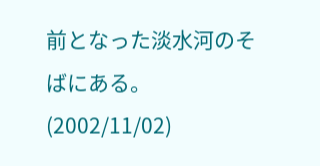前となった淡水河のそばにある。(2002/11/02)